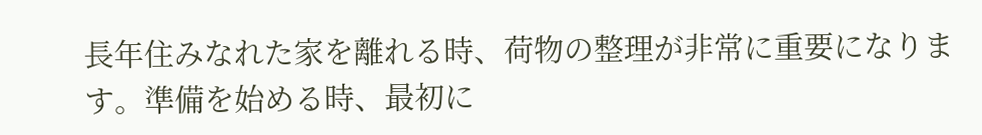長年住みなれた家を離れる時、荷物の整理が非常に重要になります。準備を始める時、最初に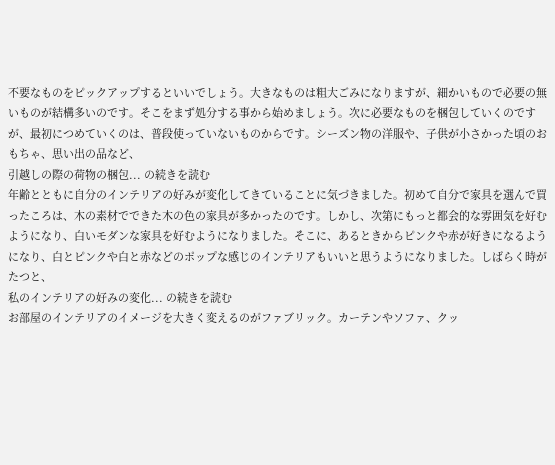不要なものをピックアップするといいでしょう。大きなものは粗大ごみになりますが、細かいもので必要の無いものが結構多いのです。そこをまず処分する事から始めましょう。次に必要なものを梱包していくのですが、最初につめていくのは、普段使っていないものからです。シーズン物の洋服や、子供が小さかった頃のおもちゃ、思い出の品など、
引越しの際の荷物の梱包... の続きを読む
年齢とともに自分のインテリアの好みが変化してきていることに気づきました。初めて自分で家具を選んで買ったころは、木の素材でできた木の色の家具が多かったのです。しかし、次第にもっと都会的な雰囲気を好むようになり、白いモダンな家具を好むようになりました。そこに、あるときからピンクや赤が好きになるようになり、白とピンクや白と赤などのポップな感じのインテリアもいいと思うようになりました。しばらく時がたつと、
私のインテリアの好みの変化... の続きを読む
お部屋のインテリアのイメージを大きく変えるのがファブリック。カーテンやソファ、クッ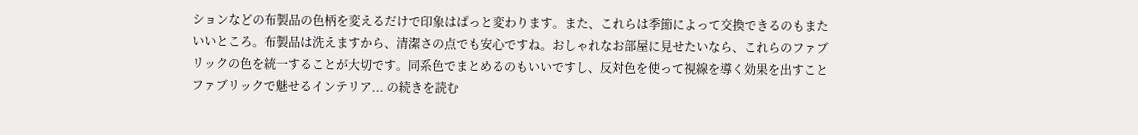ションなどの布製品の色柄を変えるだけで印象はぱっと変わります。また、これらは季節によって交換できるのもまたいいところ。布製品は洗えますから、清潔さの点でも安心ですね。おしゃれなお部屋に見せたいなら、これらのファブリックの色を統一することが大切です。同系色でまとめるのもいいですし、反対色を使って視線を導く効果を出すこと
ファブリックで魅せるインテリア... の続きを読む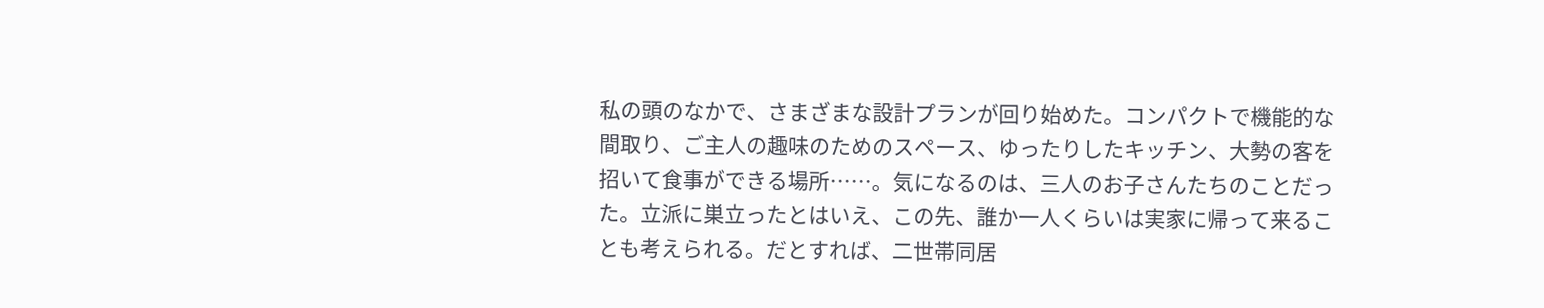私の頭のなかで、さまざまな設計プランが回り始めた。コンパクトで機能的な間取り、ご主人の趣味のためのスペース、ゆったりしたキッチン、大勢の客を招いて食事ができる場所……。気になるのは、三人のお子さんたちのことだった。立派に巣立ったとはいえ、この先、誰か一人くらいは実家に帰って来ることも考えられる。だとすれば、二世帯同居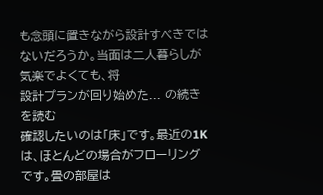も念頭に置きながら設計すべきではないだろうか。当面は二人暮らしが気楽でよくても、将
設計プランが回り始めた... の続きを読む
確認したいのは「床」です。最近の1Kは、ほとんどの場合がフローリングです。畳の部屋は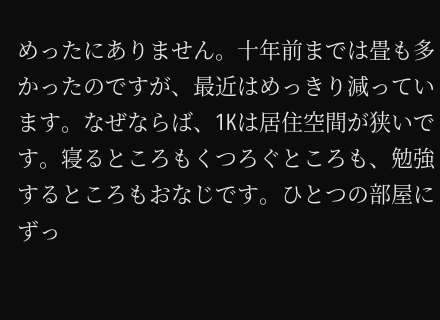めったにありません。十年前までは畳も多かったのですが、最近はめっきり減っています。なぜならば、1Kは居住空間が狭いです。寝るところもくつろぐところも、勉強するところもおなじです。ひとつの部屋にずっ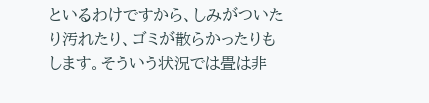といるわけですから、しみがついたり汚れたり、ゴミが散らかったりもします。そういう状況では畳は非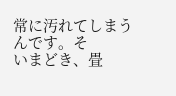常に汚れてしまうんです。そ
いまどき、畳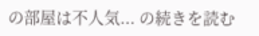の部屋は不人気... の続きを読む